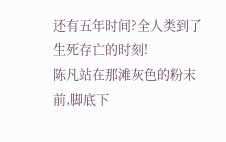还有五年时间?全人类到了生死存亡的时刻!
陈凡站在那滩灰色的粉末前,脚底下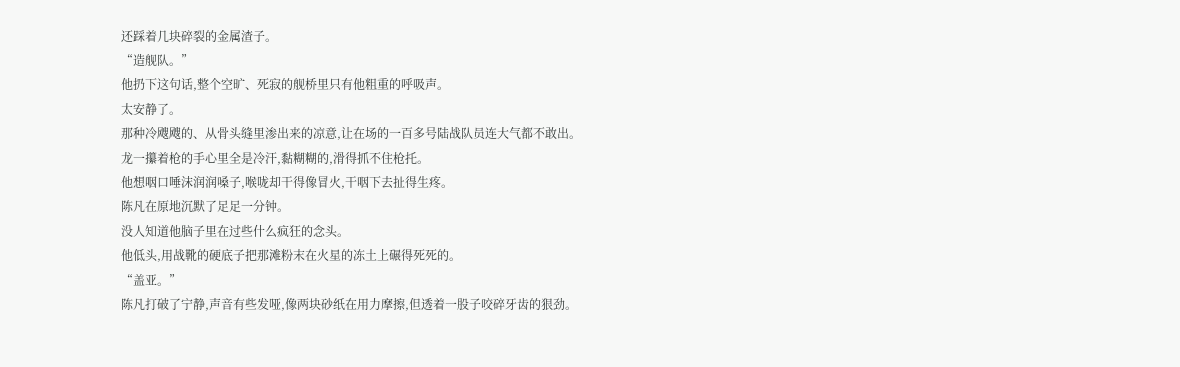还踩着几块碎裂的金属渣子。
“造舰队。”
他扔下这句话,整个空旷、死寂的舰桥里只有他粗重的呼吸声。
太安静了。
那种冷飕飕的、从骨头缝里渗出来的凉意,让在场的一百多号陆战队员连大气都不敢出。
龙一攥着枪的手心里全是冷汗,黏糊糊的,滑得抓不住枪托。
他想咽口唾沫润润嗓子,喉咙却干得像冒火,干咽下去扯得生疼。
陈凡在原地沉默了足足一分钟。
没人知道他脑子里在过些什么疯狂的念头。
他低头,用战靴的硬底子把那滩粉末在火星的冻土上碾得死死的。
“盖亚。”
陈凡打破了宁静,声音有些发哑,像两块砂纸在用力摩擦,但透着一股子咬碎牙齿的狠劲。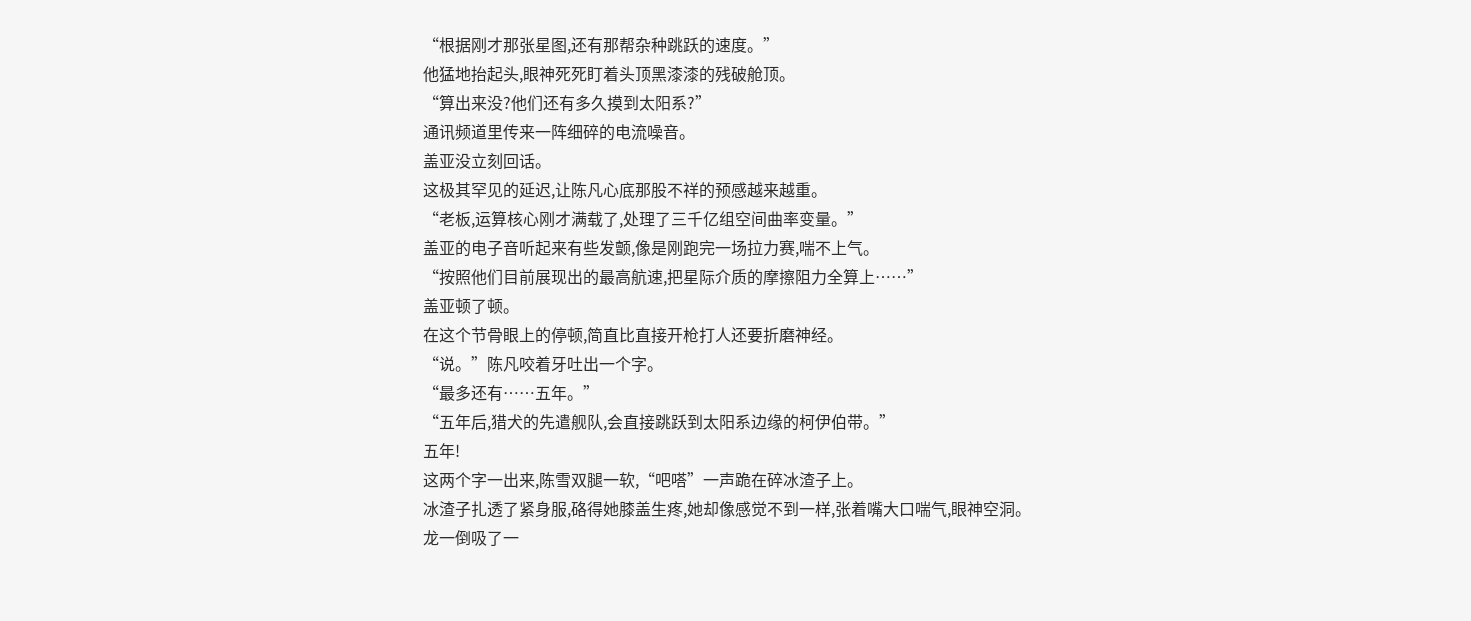“根据刚才那张星图,还有那帮杂种跳跃的速度。”
他猛地抬起头,眼神死死盯着头顶黑漆漆的残破舱顶。
“算出来没?他们还有多久摸到太阳系?”
通讯频道里传来一阵细碎的电流噪音。
盖亚没立刻回话。
这极其罕见的延迟,让陈凡心底那股不祥的预感越来越重。
“老板,运算核心刚才满载了,处理了三千亿组空间曲率变量。”
盖亚的电子音听起来有些发颤,像是刚跑完一场拉力赛,喘不上气。
“按照他们目前展现出的最高航速,把星际介质的摩擦阻力全算上……”
盖亚顿了顿。
在这个节骨眼上的停顿,简直比直接开枪打人还要折磨神经。
“说。”陈凡咬着牙吐出一个字。
“最多还有……五年。”
“五年后,猎犬的先遣舰队,会直接跳跃到太阳系边缘的柯伊伯带。”
五年!
这两个字一出来,陈雪双腿一软,“吧嗒”一声跪在碎冰渣子上。
冰渣子扎透了紧身服,硌得她膝盖生疼,她却像感觉不到一样,张着嘴大口喘气,眼神空洞。
龙一倒吸了一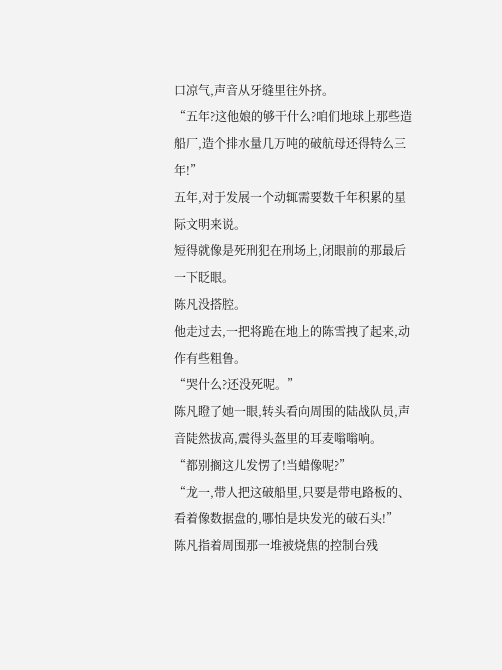口凉气,声音从牙缝里往外挤。
“五年?这他娘的够干什么?咱们地球上那些造船厂,造个排水量几万吨的破航母还得特么三年!”
五年,对于发展一个动辄需要数千年积累的星际文明来说。
短得就像是死刑犯在刑场上,闭眼前的那最后一下眨眼。
陈凡没搭腔。
他走过去,一把将跪在地上的陈雪拽了起来,动作有些粗鲁。
“哭什么?还没死呢。”
陈凡瞪了她一眼,转头看向周围的陆战队员,声音陡然拔高,震得头盔里的耳麦嗡嗡响。
“都别搁这儿发愣了!当蜡像呢?”
“龙一,带人把这破船里,只要是带电路板的、看着像数据盘的,哪怕是块发光的破石头!”
陈凡指着周围那一堆被烧焦的控制台残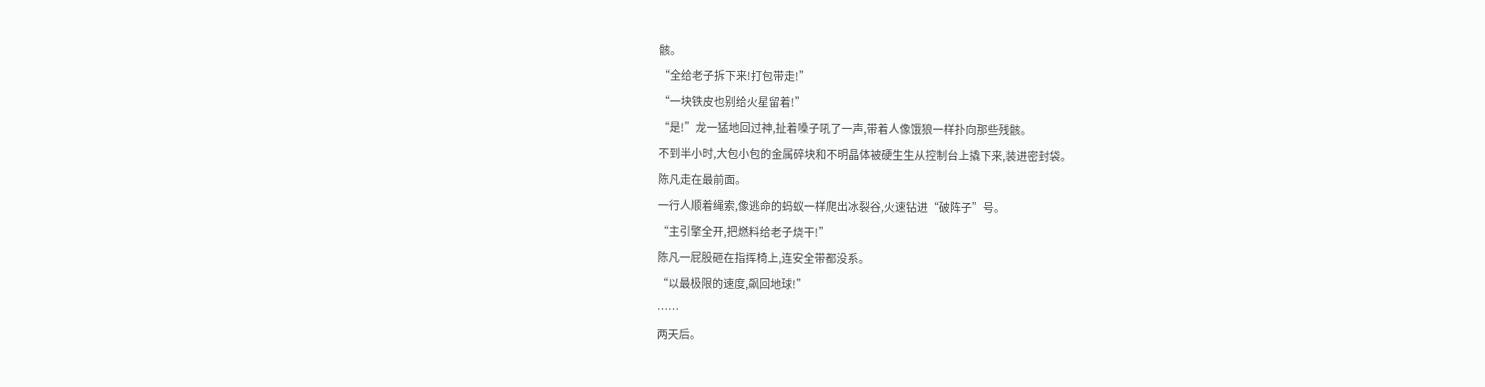骸。
“全给老子拆下来!打包带走!”
“一块铁皮也别给火星留着!”
“是!”龙一猛地回过神,扯着嗓子吼了一声,带着人像饿狼一样扑向那些残骸。
不到半小时,大包小包的金属碎块和不明晶体被硬生生从控制台上撬下来,装进密封袋。
陈凡走在最前面。
一行人顺着绳索,像逃命的蚂蚁一样爬出冰裂谷,火速钻进“破阵子”号。
“主引擎全开,把燃料给老子烧干!”
陈凡一屁股砸在指挥椅上,连安全带都没系。
“以最极限的速度,飙回地球!”
……
两天后。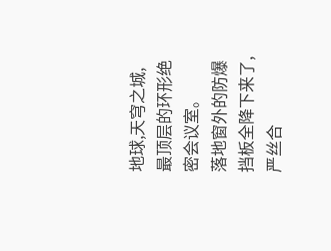地球,天穹之城,最顶层的环形绝密会议室。
落地窗外的防爆挡板全降下来了,严丝合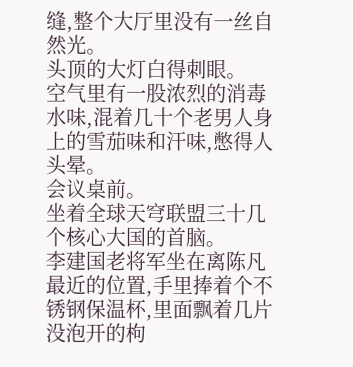缝,整个大厅里没有一丝自然光。
头顶的大灯白得刺眼。
空气里有一股浓烈的消毒水味,混着几十个老男人身上的雪茄味和汗味,憋得人头晕。
会议桌前。
坐着全球天穹联盟三十几个核心大国的首脑。
李建国老将军坐在离陈凡最近的位置,手里捧着个不锈钢保温杯,里面飘着几片没泡开的枸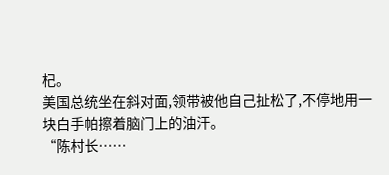杞。
美国总统坐在斜对面,领带被他自己扯松了,不停地用一块白手帕擦着脑门上的油汗。
“陈村长……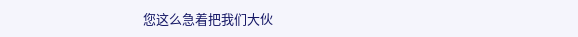您这么急着把我们大伙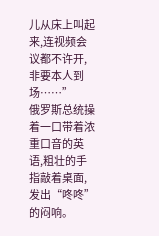儿从床上叫起来,连视频会议都不许开,非要本人到场……”
俄罗斯总统操着一口带着浓重口音的英语,粗壮的手指敲着桌面,发出“咚咚”的闷响。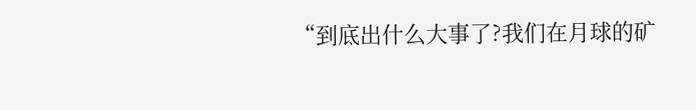“到底出什么大事了?我们在月球的矿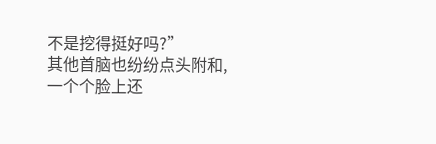不是挖得挺好吗?”
其他首脑也纷纷点头附和,一个个脸上还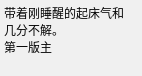带着刚睡醒的起床气和几分不解。
第一版主